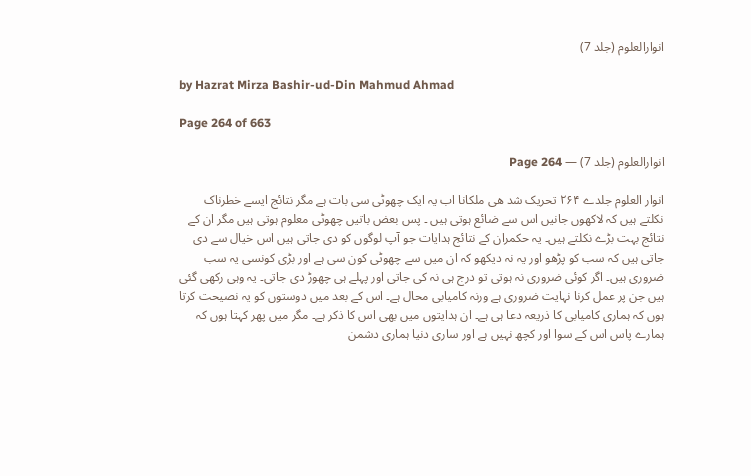انوارالعلوم (جلد 7)

by Hazrat Mirza Bashir-ud-Din Mahmud Ahmad

Page 264 of 663

انوارالعلوم (جلد 7) — Page 264

انوار العلوم جلدے ۲۶۴ تحریک شد هی ملکانا اب یہ ایک چھوٹی سی بات ہے مگر نتائج ایسے خطرناک نکلتے ہیں کہ لاکھوں جانیں اس سے ضائع ہوتی ہیں ۔ پس بعض باتیں چھوٹی معلوم ہوتی ہیں مگر ان کے نتائج بہت بڑے نکلتے ہیں۔ یہ حکمران کے نتائج ہدایات جو آپ لوگوں کو دی جاتی ہیں اس خیال سے دی جاتی ہیں کہ سب کو پڑھو اور یہ نہ دیکھو کہ ان میں سے چھوٹی کون سی ہے اور بڑی کونسی یہ سب ضروری ہیں۔ اگر کوئی ضروری نہ ہوتی تو درج ہی نہ کی جاتی اور پہلے ہی چھوڑ دی جاتی۔ یہ وہی رکھی گئی ہیں جن پر عمل کرنا نہایت ضروری ہے ورنہ کامیابی محال ہے۔ اس کے بعد میں دوستوں کو یہ نصیحت کرتا ہوں کہ ہماری کامیابی کا ذریعہ دعا ہی ہے۔ ان ہدایتوں میں بھی اس کا ذکر ہے۔ مگر میں پھر کہتا ہوں کہ ہمارے پاس اس کے سوا اور کچھ نہیں ہے اور ساری دنیا ہماری دشمن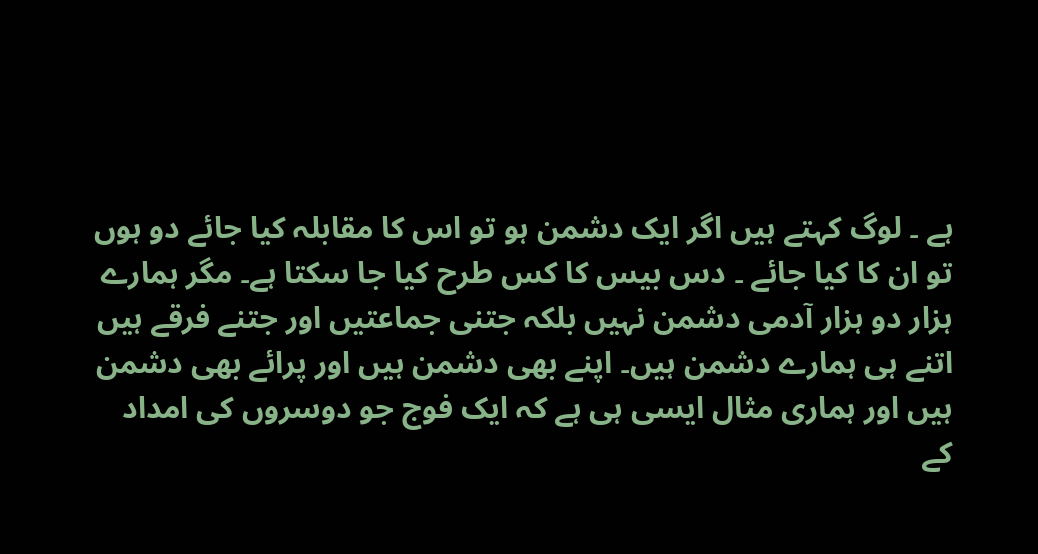ہے ۔ لوگ کہتے ہیں اگر ایک دشمن ہو تو اس کا مقابلہ کیا جائے دو ہوں تو ان کا کیا جائے ۔ دس بیس کا کس طرح کیا جا سکتا ہے۔ مگر ہمارے ہزار دو ہزار آدمی دشمن نہیں بلکہ جتنی جماعتیں اور جتنے فرقے ہیں اتنے ہی ہمارے دشمن ہیں۔ اپنے بھی دشمن ہیں اور پرائے بھی دشمن ہیں اور ہماری مثال ایسی ہی ہے کہ ایک فوج جو دوسروں کی امداد کے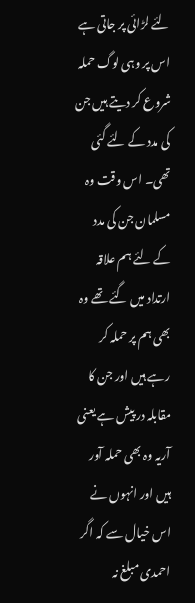لئے لڑائی پر جاتی ہے اس پر وہی لوگ حملہ شروع کر دیتے ہیں جن کی مدد کے لئے گئی تھی۔ اس وقت وہ مسلمان جن کی مدد کے لئے ہم علاقہ ارتداد میں گئے تھے وہ بھی ہم پر حملہ کر رہے ہیں اور جن کا مقابلہ در پیش ہے یعنی آریہ وہ بھی حملہ آور ہیں اور انہوں نے اس خیال سے کہ اگر احمدی مبلغ نہ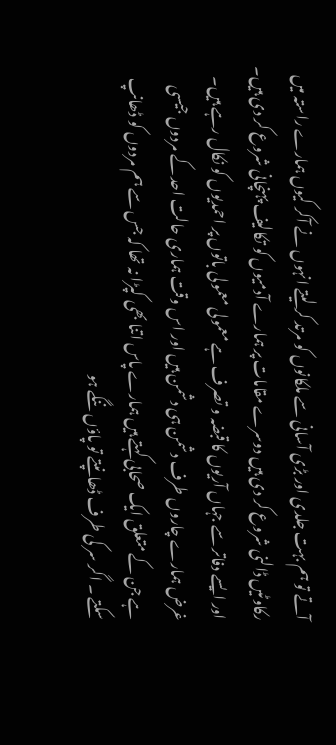آتے تو ہم بہت جلدی اور بڑی آسانی سے ملکانوں کو مرتد کر لیتے انہوں نے آکر کیوں ہمارے راستہ میں رکاوٹیں ڈالنی شروع کر دی ہیں دوسرے مقامات پر ہمارے آدمیوں کو تکالیف پہنچانی شروع کر دی ہیں۔ اور ایسے دفاتر سے جہاں آریوں کا قبضہ و تصرف ہے معمولی معمولی باتوں پر احمدیوں کو نکال رہے ہیں۔ غرض ہمارے چاروں طرف دشمن ہی دشمن ہیں اور اس وقت ہماری حالت احد کے مردوں جیسی ہے جن کے متعلق ایک صحابی کہتے ہیں ہمارے پاس اتنا بھی کپڑا نہ تھا کہ جس سے ہم مردوں کو ڈھانپ سکتے ۔ اگر سر کی طرف ڈھانپتے تو پاؤں ننگے ہو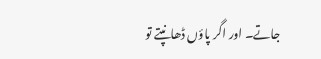جاتے۔ اور اگر پاؤں ڈھانپتے تو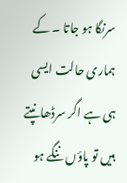سرنگا ہو جاتا ۔ کے ہماری حالت ایسی ہی ہے اگر سرڈھانپتے ہیں تو پاؤں ننگے ہو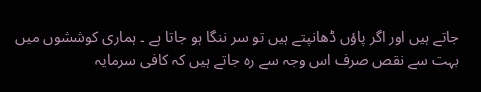جاتے ہیں اور اگر پاؤں ڈھانپتے ہیں تو سر ننگا ہو جاتا ہے ۔ ہماری کوششوں میں بہت سے نقص صرف اس وجہ سے رہ جاتے ہیں کہ کافی سرمایہ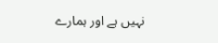نہیں ہے اور ہمارے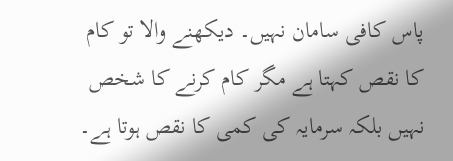پاس کافی سامان نہیں۔ دیکھنے والا تو کام کا نقص کہتا ہے مگر کام کرنے کا شخص نہیں بلکہ سرمایہ کی کمی کا نقص ہوتا ہے۔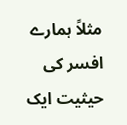مثلاً ہمارے افسر کی حیثیت ایک